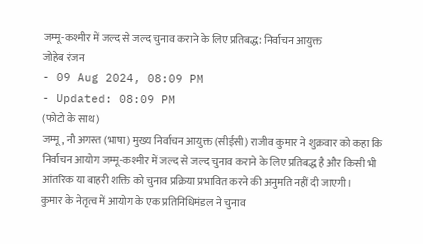जम्मू-कश्मीर में जल्द से जल्द चुनाव कराने के लिए प्रतिबद्ध: निर्वाचन आयुक्त
जोहेब रंजन
- 09 Aug 2024, 08:09 PM
- Updated: 08:09 PM
(फोटो के साथ)
जम्मू, नौ अगस्त (भाषा) मुख्य निर्वाचन आयुक्त (सीईसी) राजीव कुमार ने शुक्रवार को कहा कि निर्वाचन आयोग जम्मू-कश्मीर में जल्द से जल्द चुनाव कराने के लिए प्रतिबद्ध है और किसी भी आंतरिक या बाहरी शक्ति को चुनाव प्रक्रिया प्रभावित करने की अनुमति नहीं दी जाएगी।
कुमार के नेतृत्व में आयोग के एक प्रतिनिधिमंडल ने चुनाव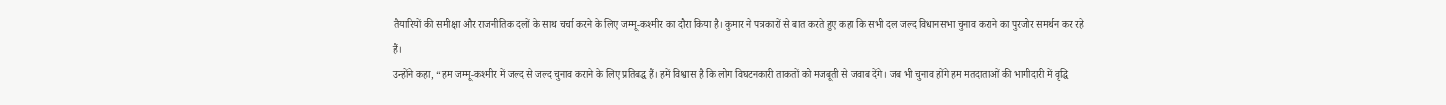तैयारियों की समीक्षा और राजनीतिक दलों के साथ चर्चा करने के लिए जम्मू-कश्मीर का दौरा किया है। कुमार ने पत्रकारों से बात करते हुए कहा कि सभी दल जल्द विधानसभा चुनाव कराने का पुरजोर समर्थन कर रहे हैं।
उन्होंने कहा, “हम जम्मू-कश्मीर में जल्द से जल्द चुनाव कराने के लिए प्रतिबद्ध हैं। हमें विश्वास है कि लोग विघटनकारी ताकतों को मजबूती से जवाब देंगे। जब भी चुनाव होंगे हम मतदाताओं की भागीदारी में वृद्धि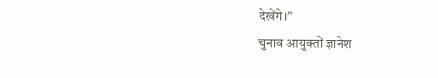देखेंगे।”
चुनाव आयुक्तों ज्ञानेश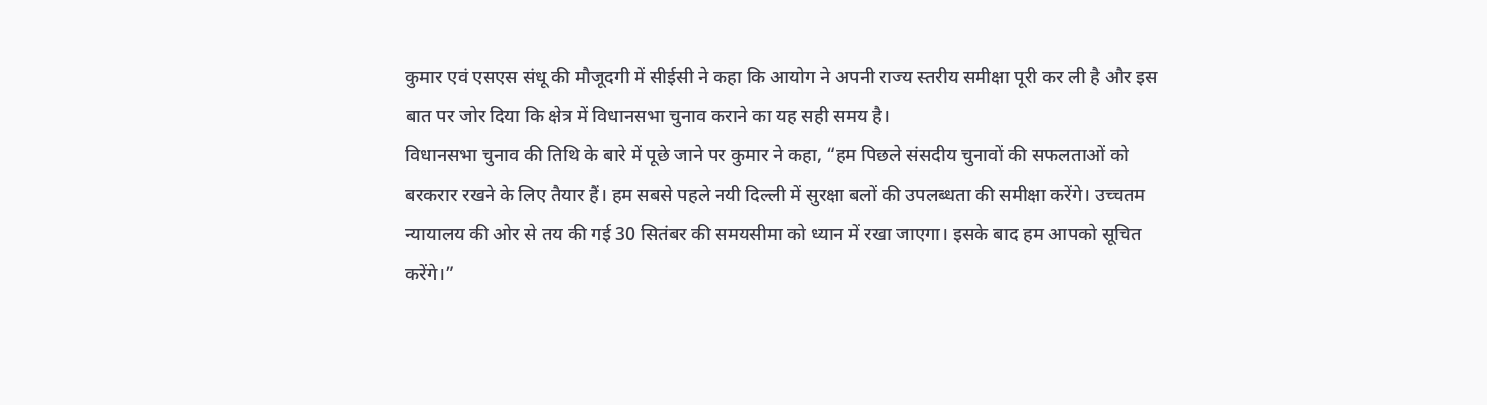कुमार एवं एसएस संधू की मौजूदगी में सीईसी ने कहा कि आयोग ने अपनी राज्य स्तरीय समीक्षा पूरी कर ली है और इस बात पर जोर दिया कि क्षेत्र में विधानसभा चुनाव कराने का यह सही समय है।
विधानसभा चुनाव की तिथि के बारे में पूछे जाने पर कुमार ने कहा, “हम पिछले संसदीय चुनावों की सफलताओं को बरकरार रखने के लिए तैयार हैं। हम सबसे पहले नयी दिल्ली में सुरक्षा बलों की उपलब्धता की समीक्षा करेंगे। उच्चतम न्यायालय की ओर से तय की गई 30 सितंबर की समयसीमा को ध्यान में रखा जाएगा। इसके बाद हम आपको सूचित करेंगे।”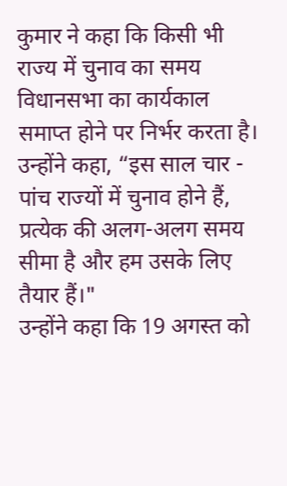कुमार ने कहा कि किसी भी राज्य में चुनाव का समय विधानसभा का कार्यकाल समाप्त होने पर निर्भर करता है।
उन्होंने कहा, “इस साल चार - पांच राज्यों में चुनाव होने हैं, प्रत्येक की अलग-अलग समय सीमा है और हम उसके लिए तैयार हैं।"
उन्होंने कहा कि 19 अगस्त को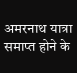अमरनाथ यात्रा समाप्त होने के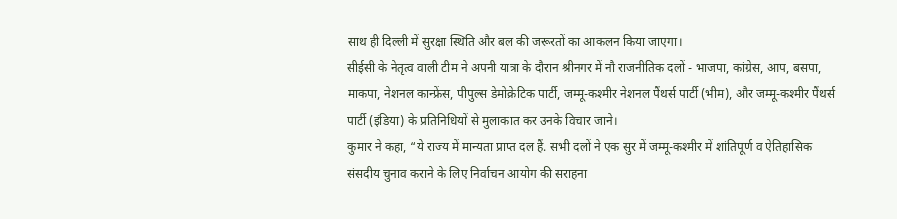साथ ही दिल्ली में सुरक्षा स्थिति और बल की जरूरतों का आकलन किया जाएगा।
सीईसी के नेतृत्व वाली टीम ने अपनी यात्रा के दौरान श्रीनगर में नौ राजनीतिक दलों - भाजपा, कांग्रेस, आप, बसपा, माकपा, नेशनल कान्फ्रेंस, पीपुल्स डेमोक्रेटिक पार्टी, जम्मू-कश्मीर नेशनल पैंथर्स पार्टी (भीम), और जम्मू-कश्मीर पैंथर्स पार्टी (इंडिया) के प्रतिनिधियों से मुलाकात कर उनके विचार जाने।
कुमार ने कहा, “ये राज्य में मान्यता प्राप्त दल हैं. सभी दलों ने एक सुर में जम्मू-कश्मीर में शांतिपूर्ण व ऐतिहासिक संसदीय चुनाव कराने के लिए निर्वाचन आयोग की सराहना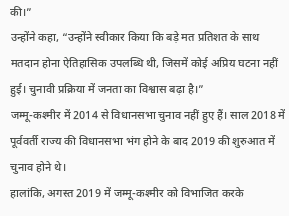की।”
उन्होंने कहा, “उन्होंने स्वीकार किया कि बड़े मत प्रतिशत के साथ मतदान होना ऐतिहासिक उपलब्धि थी, जिसमें कोई अप्रिय घटना नहीं हुई। चुनावी प्रक्रिया में जनता का विश्वास बढ़ा है।”
जम्मू-कश्मीर में 2014 से विधानसभा चुनाव नहीं हुए हैं। साल 2018 में पूर्ववर्ती राज्य की विधानसभा भंग होने के बाद 2019 की शुरुआत में चुनाव होने थे।
हालांकि, अगस्त 2019 में जम्मू-कश्मीर को विभाजित करके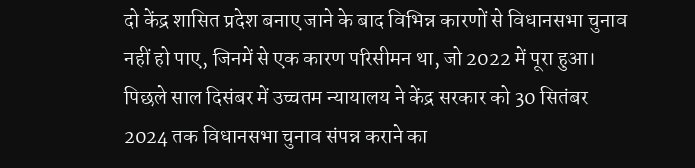दो केंद्र शासित प्रदेश बनाए जाने के बाद विभिन्न कारणों से विधानसभा चुनाव नहीं हो पाए, जिनमें से एक कारण परिसीमन था, जो 2022 में पूरा हुआ।
पिछले साल दिसंबर में उच्चतम न्यायालय ने केंद्र सरकार को 30 सितंबर 2024 तक विधानसभा चुनाव संपन्न कराने का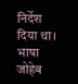निर्देश दिया था।
भाषा जोहेब